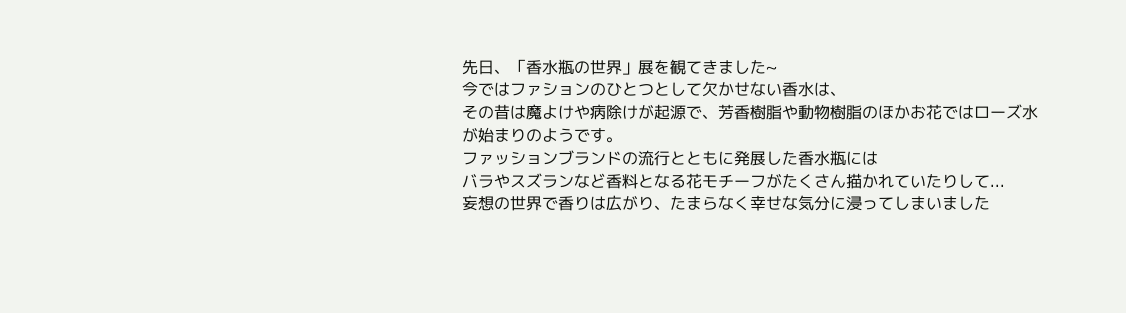先日、「香水瓶の世界」展を観てきました~
今ではファションのひとつとして欠かせない香水は、
その昔は魔よけや病除けが起源で、芳香樹脂や動物樹脂のほかお花ではローズ水が始まりのようです。
ファッションブランドの流行とともに発展した香水瓶には
バラやスズランなど香料となる花モチーフがたくさん描かれていたりして...
妄想の世界で香りは広がり、たまらなく幸せな気分に浸ってしまいました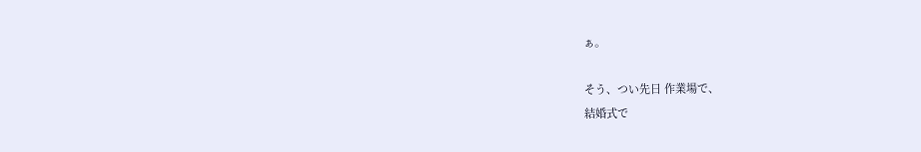ぁ。

そう、つい先日 作業場で、
結婚式で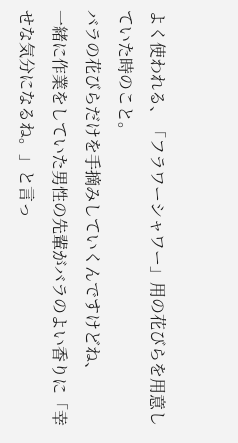よく使われる、「フラワーシャワー」用の花びらを用意していた時のこと。
バラの花びらだけを手摘みしていくんですけどね、
一緒に作業をしていた男性の先輩がバラのよい香りに「幸せな気分になるね。」と言っ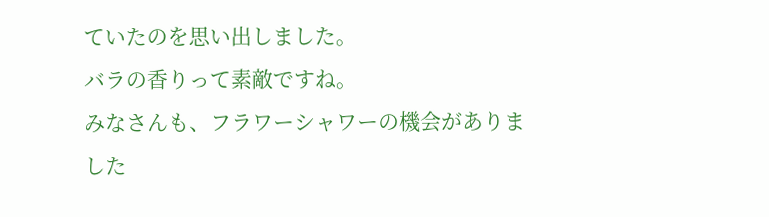ていたのを思い出しました。
バラの香りって素敵ですね。
みなさんも、フラワーシャワーの機会がありました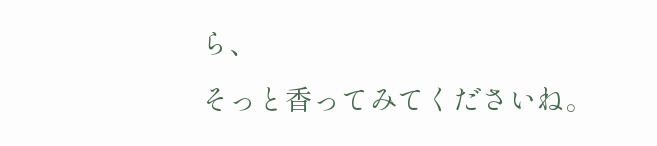ら、
そっと香ってみてくださいね。